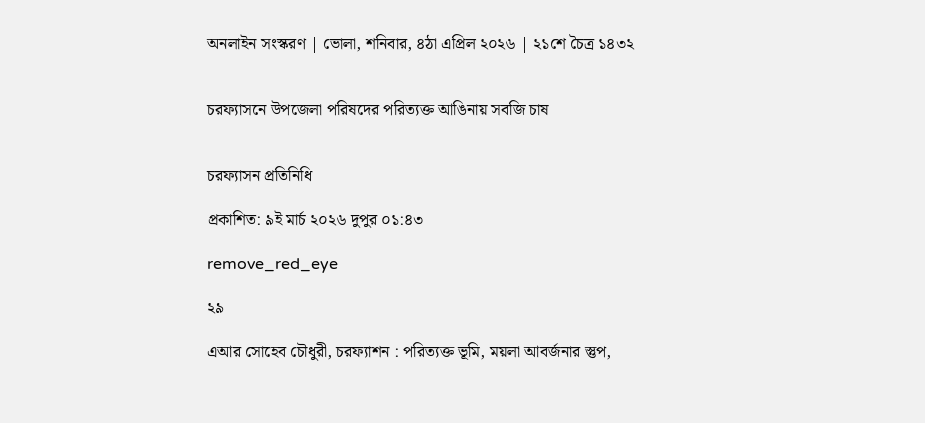অনলাইন সংস্করণ | ভোলা, শনিবার, ৪ঠা এপ্রিল ২০২৬ | ২১শে চৈত্র ১৪৩২


চরফ্যাসনে উপজেলা পরিষদের পরিত্যক্ত আঙিনায় সবজি চাষ


চরফ্যাসন প্রতিনিধি

প্রকাশিত: ৯ই মার্চ ২০২৬ দুপুর ০১:৪৩

remove_red_eye

২৯

এআর সোহেব চৌধুরী, চরফ্যাশন : পরিত্যক্ত ভূমি, ময়লা আবর্জনার স্তুপ,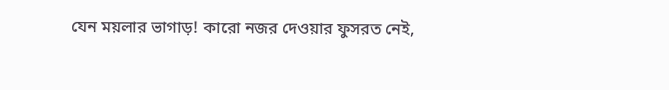যেন ময়লার ভাগাড়! কারো নজর দেওয়ার ফুসরত নেই,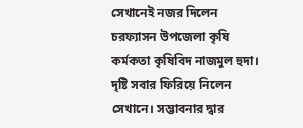সেখানেই নজর দিলেন চরফ্যাসন উপজেলা কৃষি  কর্মকতা কৃষিবিদ নাজমুল হুদা। দৃষ্টি সবার ফিরিয়ে নিলেন সেখানে। সম্ভাবনার দ্বার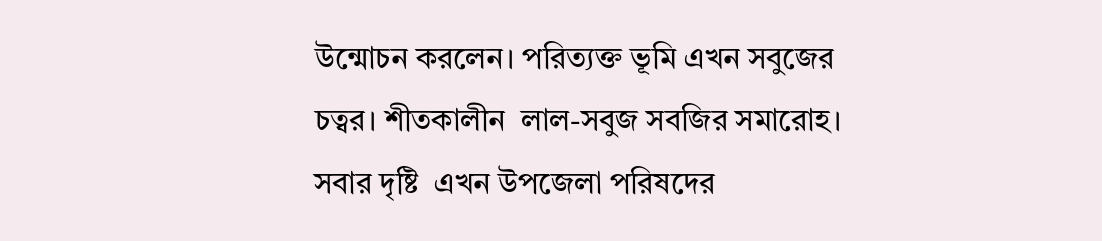উন্মোচন করলেন। পরিত্যক্ত ভূমি এখন সবুজের চত্বর। শীতকালীন  লাল-সবুজ সবজির সমারোহ। সবার দৃষ্টি  এখন উপজেলা পরিষদের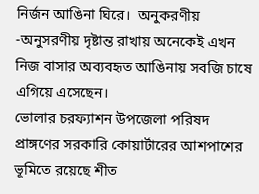নির্জন আঙিনা ঘিরে।  অনুকরণীয় -অনুসরণীয় দৃষ্টান্ত রাখায় অনেকেই এখন নিজ বাসার অব্যবহৃত আঙিনায় সবজি চাষে এগিয়ে এসেছেন।
ভোলার চরফ্যাশন উপজেলা পরিষদ প্রাঙ্গণের সরকারি কোয়ার্টারের আশপাশের ভূমিতে রয়েছে শীত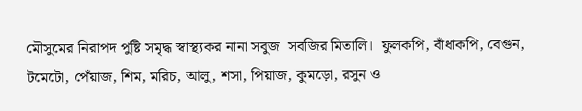মৌসুমের নিরাপদ পুষ্টি সমৃদ্ধ স্বাস্থ্যকর নানা সবুজ  সবজির মিতালি।  ফুলকপি, বাঁধাকপি, বেগুন, টমেটো, পেঁয়াজ, শিম, মরিচ, আলু, শসা, পিয়াজ, কুমড়ো, রসুন ও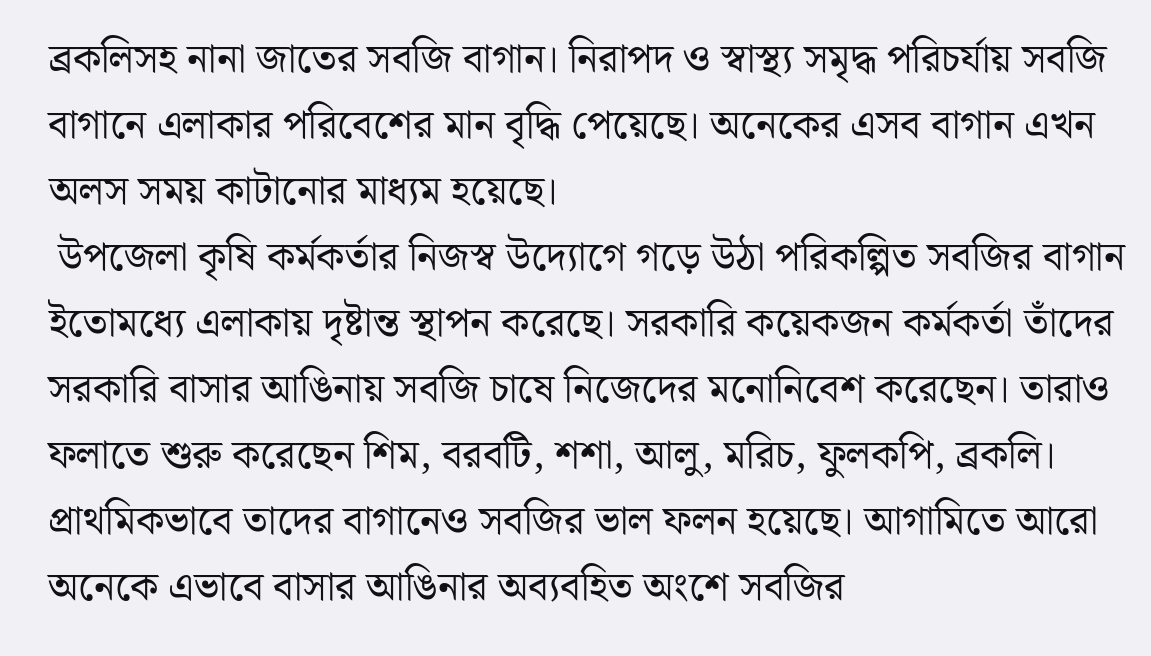ব্রকলিসহ নানা জাতের সবজি বাগান। নিরাপদ ও স্বাস্থ্য সমৃদ্ধ পরিচর্যায় সবজি বাগানে এলাকার পরিবেশের মান বৃদ্ধি পেয়েছে। অনেকের এসব বাগান এখন অলস সময় কাটানোর মাধ্যম হয়েছে।
 উপজেলা কৃষি কর্মকর্তার নিজস্ব উদ্যোগে গড়ে উঠা পরিকল্পিত সবজির বাগান ইতোমধ্যে এলাকায় দৃষ্টান্ত স্থাপন করেছে। সরকারি কয়েকজন কর্মকর্তা তাঁদের সরকারি বাসার আঙিনায় সবজি চাষে নিজেদের মনোনিবেশ করেছেন। তারাও ফলাতে শুরু করেছেন শিম, বরবটি, শশা, আলু, মরিচ, ফুলকপি, ব্রকলি। প্রাথমিকভাবে তাদের বাগানেও সবজির ভাল ফলন হয়েছে। আগামিতে আরো অনেকে এভাবে বাসার আঙিনার অব্যবহিত অংশে সবজির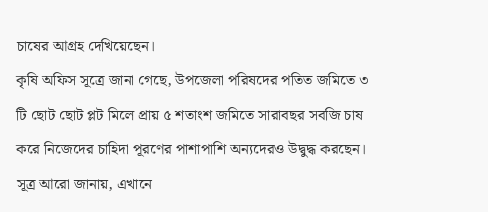চাষের আগ্রহ দেখিয়েছেন।
কৃষি অফিস সূত্রে জানা গেছে, উপজেলা পরিষদের পতিত জমিতে ৩ টি ছোট ছোট প্লট মিলে প্রায় ৫ শতাংশ জমিতে সারাবছর সবজি চাষ করে নিজেদের চাহিদা পূরণের পাশাপাশি অন্যদেরও উদ্বুদ্ধ করছেন। সূত্র আরো জানায়, এখানে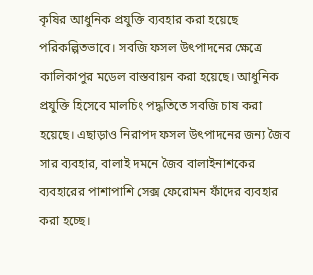কৃষির আধুনিক প্রযুক্তি ব্যবহার করা হয়েছে পরিকল্পিতভাবে। সবজি ফসল উৎপাদনের ক্ষেত্রে কালিকাপুর মডেল বাস্তবায়ন করা হয়েছে। আধুনিক প্রযুক্তি হিসেবে মালচিং পদ্ধতিতে সবজি চাষ করা হয়েছে। এছাড়াও নিরাপদ ফসল উৎপাদনের জন্য জৈব সার ব্যবহার, বালাই দমনে জৈব বালাইনাশকের ব্যবহারের পাশাপাশি সেক্স ফেরোমন ফাঁদের ব্যবহার করা হচ্ছে।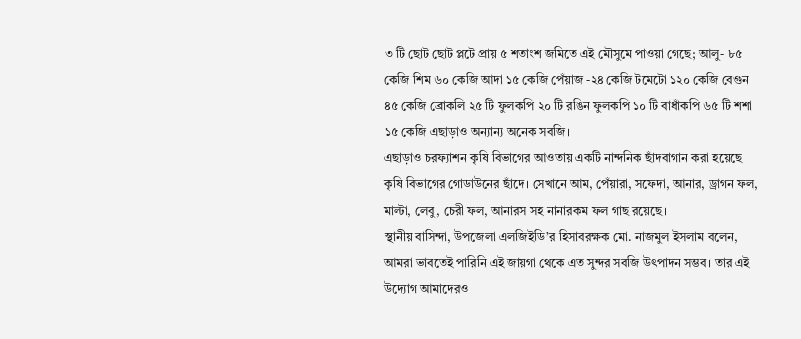৩ টি ছোট ছোট প্লটে প্রায় ৫ শতাংশ জমিতে এই মৌসুমে পাওয়া গেছে; আলু- ৮৫ কেজি শিম ৬০ কেজি আদা ১৫ কেজি পেঁয়াজ -২৪ কেজি টমেটো ১২০ কেজি বেগুন ৪৫ কেজি ব্রোকলি ২৫ টি ফুলকপি ২০ টি রঙিন ফুলকপি ১০ টি বাধাঁকপি ৬৫ টি শশা ১৫ কেজি এছাড়াও অন্যান্য অনেক সবজি।
এছাড়াও চরফ্যাশন কৃষি বিভাগের আওতায় একটি নান্দনিক ছাঁদবাগান করা হয়েছে কৃষি বিভাগের গোডাউনের ছাঁদে। সেখানে আম, পেঁয়ারা, সফেদা, আনার, ড্রাগন ফল, মাল্টা, লেবু, চেরী ফল, আনারস সহ নানারকম ফল গাছ রয়েছে।
স্থানীয় বাসিন্দা, উপজেলা এলজিইডি’র হিসাবরক্ষক মো. নাজমুল ইসলাম বলেন, আমরা ভাবতেই পারিনি এই জায়গা থেকে এত সুন্দর সবজি উৎপাদন সম্ভব। তার এই উদ্যোগ আমাদেরও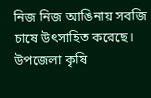নিজ নিজ আঙিনায় সবজি চাষে উৎসাহিত করেছে।
উপজেলা কৃষি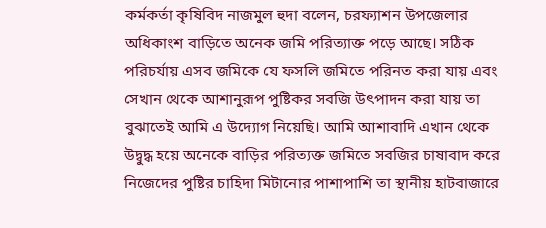কর্মকর্তা কৃষিবিদ নাজমুল হুদা বলেন, চরফ্যাশন উপজেলার অধিকাংশ বাড়িতে অনেক জমি পরিত্যাক্ত পড়ে আছে। সঠিক পরিচর্যায় এসব জমিকে যে ফসলি জমিতে পরিনত করা যায় এবং সেখান থেকে আশানুরূপ পুষ্টিকর সবজি উৎপাদন করা যায় তা বুঝাতেই আমি এ উদ্যোগ নিয়েছি। আমি আশাবাদি এখান থেকে উদ্বুদ্ধ হয়ে অনেকে বাড়ির পরিত্যক্ত জমিতে সবজির চাষাবাদ করে নিজেদের পুষ্টির চাহিদা মিটানোর পাশাপাশি তা স্থানীয় হাটবাজারে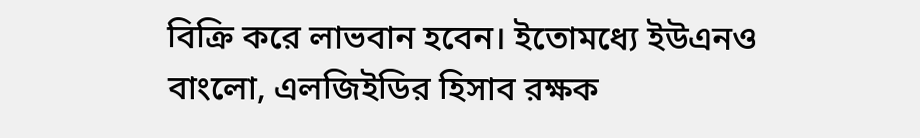বিক্রি করে লাভবান হবেন। ইতোমধ্যে ইউএনও বাংলো, এলজিইডির হিসাব রক্ষক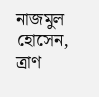নাজমুল হোসেন,  ত্রাণ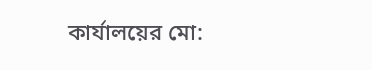কার্যালয়ের মো: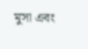মুসা এবং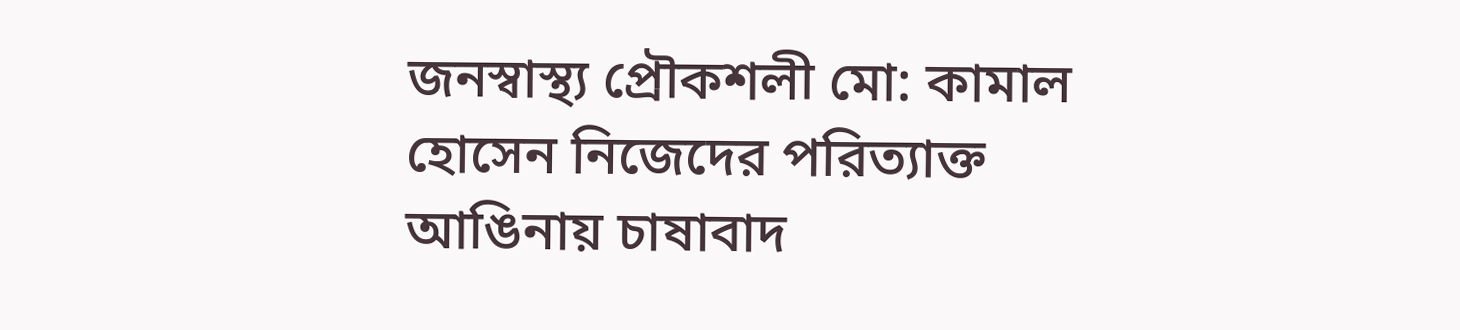জনস্বাস্থ্য প্রৌকশলী মো: কামাল হোসেন নিজেদের পরিত্যাক্ত আঙিনায় চাষাবাদ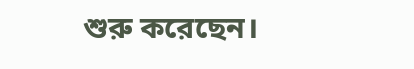শুরু করেছেন।